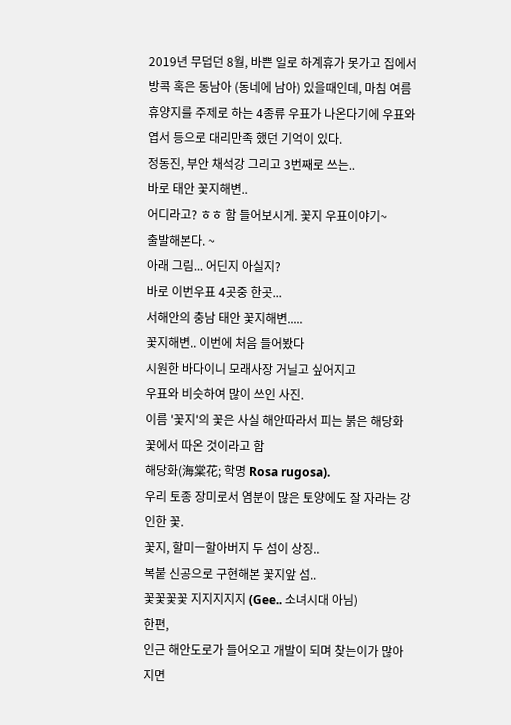2019년 무덥던 8월, 바쁜 일로 하계휴가 못가고 집에서 방콕 혹은 동남아 (동네에 남아) 있을때인데, 마침 여름휴양지를 주제로 하는 4종류 우표가 나온다기에 우표와 엽서 등으로 대리만족 했던 기억이 있다.
정동진, 부안 채석강 그리고 3번째로 쓰는..
바로 태안 꽃지해변..
어디라고? ㅎㅎ 함 들어보시게. 꽃지 우표이야기~
출발해본다. ~
아래 그림... 어딘지 아실지?
바로 이번우표 4곳중 한곳...
서해안의 충남 태안 꽃지해변.....
꽃지해변.. 이번에 처음 들어봤다
시원한 바다이니 모래사장 거닐고 싶어지고
우표와 비슷하여 많이 쓰인 사진.
이름 '꽃지'의 꽃은 사실 해안따라서 피는 붉은 해당화꽃에서 따온 것이라고 함
해당화(海棠花; 학명 Rosa rugosa).
우리 토종 장미로서 염분이 많은 토양에도 잘 자라는 강인한 꽃.
꽃지, 할미ㅡ할아버지 두 섬이 상징..
복붙 신공으로 구현해본 꽃지앞 섬..
꽃꽃꽃꽃 지지지지지 (Gee.. 소녀시대 아님)
한편,
인근 해안도로가 들어오고 개발이 되며 찾는이가 많아지면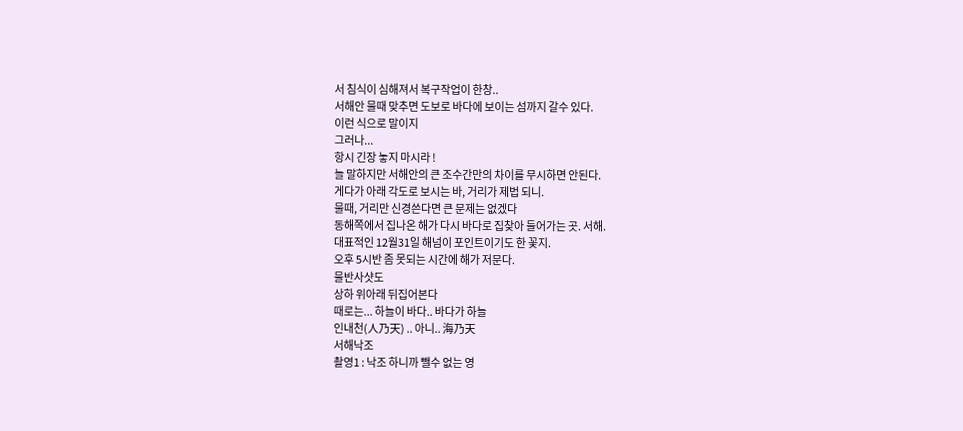서 침식이 심해져서 복구작업이 한창..
서해안 물때 맞추면 도보로 바다에 보이는 섬까지 갈수 있다.
이런 식으로 말이지
그러나...
항시 긴장 놓지 마시라 !
늘 말하지만 서해안의 큰 조수간만의 차이를 무시하면 안된다.
게다가 아래 각도로 보시는 바, 거리가 제법 되니.
물때, 거리만 신경쓴다면 큰 문제는 없겠다
동해쪽에서 집나온 해가 다시 바다로 집찾아 들어가는 곳. 서해.
대표적인 12월31일 해넘이 포인트이기도 한 꽃지.
오후 5시반 좀 못되는 시간에 해가 저문다.
물반사샷도
상하 위아래 뒤집어본다
때로는... 하늘이 바다.. 바다가 하늘
인내천(人乃天) .. 아니.. 海乃天
서해낙조
촬영1 : 낙조 하니까 뺄수 없는 영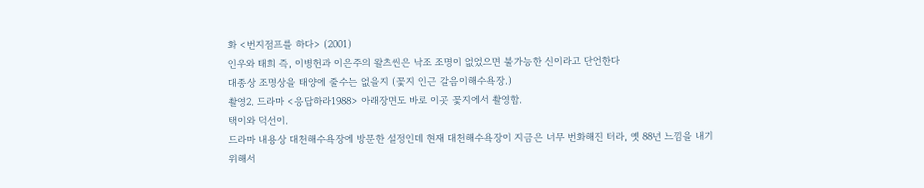화 <번지점프를 하다> (2001)
인우와 태희 즉, 이병헌과 이은주의 왈츠씬은 낙조 조명이 없었으면 불가능한 신이라고 단언한다
대종상 조명상을 태양에 줄수는 없을지 (꽃지 인근 갈음이해수욕장.)
촬영2. 드라마 <응답하라1988> 아래장면도 바로 이곳 꽃지에서 촬영함.
택이와 덕선이.
드라마 내용상 대천해수욕장에 방문한 설정인데 현재 대천해수욕장이 지금은 너무 번화해진 터라, 옛 88년 느낌을 내기 위해서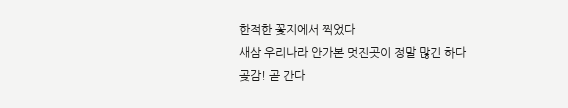한적한 꽃지에서 찍었다
새삼 우리나라 안가본 멋진곳이 정말 많긴 하다
곶감! 곧 간다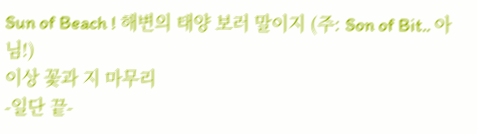Sun of Beach ! 해변의 태양 보러 말이지 (주: Son of Bit.. 아님!)
이상 꽃과 지 마무리
-일단 끝-